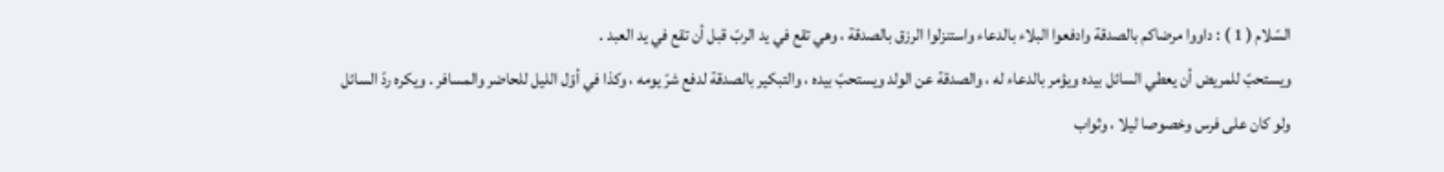السّلام ( 1 ) : داووا مرضاكم بالصدقة وادفعوا البلاء بالدعاء واستنزلوا الرزق بالصدقة ، وهي تقع في يد الربّ قبل أن تقع في يد العبد .
ويستحبّ للمريض أن يعطي السائل بيده ويؤمر بالدعاء له ، والصدقة عن الولد ويستحبّ بيده ، والتبكير بالصدقة لدفع شرّ يومه ، وكذا في أوّل الليل للحاضر والمسافر . ويكره ردّ السائل ولو كان على فرس وخصوصا ليلا ، وثواب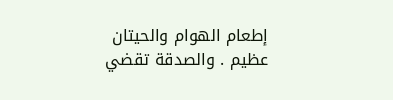إطعام الهوام والحيتان عظيم . والصدقة تقضي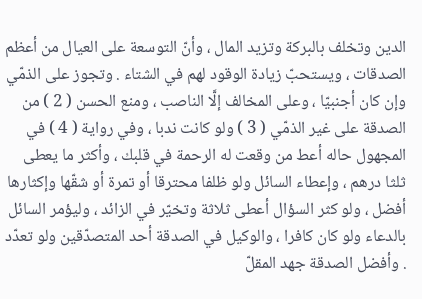الدين وتخلف بالبركة وتزيد المال ، وأنّ التوسعة على العيال من أعظم الصدقات ، ويستحبّ زيادة الوقود لهم في الشتاء . وتجوز على الذمّي وإن كان أجنبيّا ، وعلى المخالف إلَّا الناصب ، ومنع الحسن ( 2 ) من الصدقة على غير الذمّي ( 3 ) ولو كانت ندبا ، وفي رواية ( 4 ) في المجهول حاله أعط من وقعت له الرحمة في قلبك ، وأكثر ما يعطى ثلثا درهم ، وإعطاء السائل ولو ظلفا محترقا أو تمرة أو شقّها وإكثارها أفضل ، ولو كثر السؤال أعطى ثلاثة وتخيّر في الزائد ، وليؤمر السائل بالدعاء ولو كان كافرا ، والوكيل في الصدقة أحد المتصدّقين ولو تعدّد . وأفضل الصدقة جهد المقلّ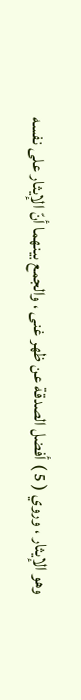وهو الإيثار ، وروي ( 5 ) أفضل الصدقة عن ظهر غنى ، والجمع بينهما أنّ الإيثار على نفسه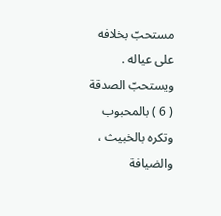مستحبّ بخلافه على عياله . ويستحبّ الصدقة ( 6 ) بالمحبوب وتكره بالخبيث ، والضيافة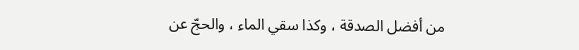من أفضل الصدقة ، وكذا سقي الماء ، والحجّ عن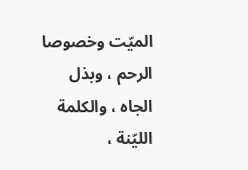الميّت وخصوصا الرحم ، وبذل الجاه ، والكلمة الليّنة ،